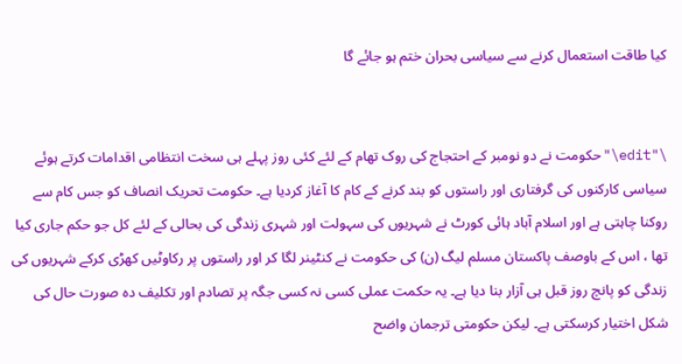کیا طاقت استعمال کرنے سے سیاسی بحران ختم ہو جائے گا


\"edit\"حکومت نے دو نومبر کے احتجاج کی روک تھام کے لئے کئی روز پہلے ہی سخت انتظامی اقدامات کرتے ہوئے سیاسی کارکنوں کی گرفتاری اور راستوں کو بند کرنے کے کام کا آغاز کردیا ہے۔ حکومت تحریک انصاف کو جس کام سے روکنا چاہتی ہے اور اسلام آباد ہائی کورٹ نے شہریوں کی سہولت اور شہری زندگی کی بحالی کے لئے کل جو حکم جاری کیا تھا ، اس کے باوصف پاکستان مسلم لیگ (ن) کی حکومت نے کنٹینر لگا کر اور راستوں پر رکاوٹیں کھڑی کرکے شہریوں کی زندگی کو پانچ روز قبل ہی آزار بنا دیا ہے۔ یہ حکمت عملی کسی نہ کسی جگہ پر تصادم اور تکلیف دہ صورت حال کی شکل اختیار کرسکتی ہے۔ لیکن حکومتی ترجمان واضح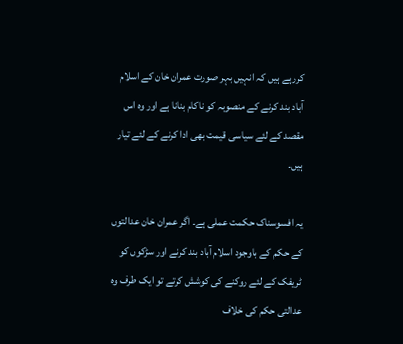کررہے ہیں کہ انہیں بہر صورت عمران خان کے اسلام آباد بند کرنے کے منصوبہ کو ناکام بنانا ہے اور وہ اس مقصد کے لئے سیاسی قیمت بھی ادا کرنے کے لئے تیار ہیں۔

یہ افسوسناک حکمت عملی ہے۔ اگر عمران خان عدالتوں کے حکم کے باوجود اسلام آباد بند کرنے اور سڑکوں کو ٹریفک کے لئے روکنے کی کوشش کرتے تو ایک طرف وہ عدالتی حکم کی خلاف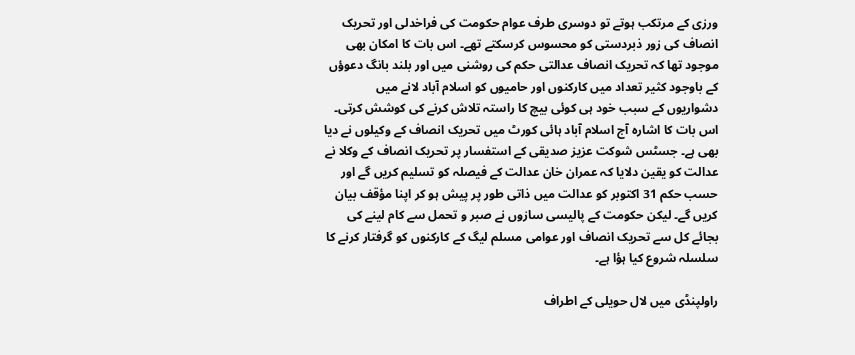ورزی کے مرتکب ہوتے تو دوسری طرف عوام حکومت کی فراخدلی اور تحریک انصاف کی زور ذبردستی کو محسوس کرسکتے تھے۔ اس بات کا امکان بھی موجود تھا کہ تحریک انصاف عدالتی حکم کی روشنی میں اور بلند بانگ دعوؤں کے باوجود کثیر تعداد میں کارکنوں اور حامیوں کو اسلام آباد لانے میں دشواریوں کے سبب خود ہی کوئی بیچ کا راستہ تلاش کرنے کی کوشش کرتی۔ اس بات کا اشارہ آج اسلام آباد ہائی کورٹ میں تحریک انصاف کے وکیلوں نے دیا بھی ہے۔ جسٹس شوکت عزیز صدیقی کے استفسار پر تحریک انصاف کے وکلا نے عدالت کو یقین دلایا کہ عمران خان عدالت کے فیصلہ کو تسلیم کریں گے اور حسب حکم 31 اکتوبر کو عدالت میں ذاتی طور پر پیش ہو کر اپنا مؤقف بیان کریں گے۔ لیکن حکومت کے پالیسی سازوں نے صبر و تحمل سے کام لینے کی بجائے کل سے تحریک انصاف اور عوامی مسلم لیگ کے کارکنوں کو گرفتار کرنے کا سلسلہ شروع کیا ہؤا ہے۔

راولپنڈی میں لال حویلی کے اطراف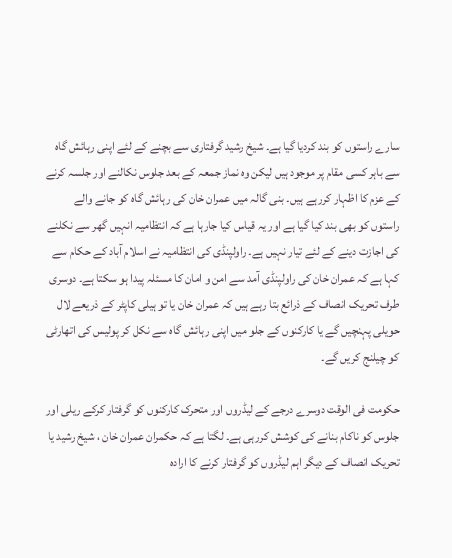سارے راستوں کو بند کردیا گیا ہے۔ شیخ رشید گرفتاری سے بچنے کے لئے اپنی رہائش گاہ سے باہر کسی مقام پر موجود ہیں لیکن وہ نماز جمعہ کے بعد جلوس نکالنے اور جلسہ کرنے کے عزم کا اظہار کررہے ہیں۔ بنی گالہ میں عمران خان کی رہائش گاہ کو جانے والے راستوں کو بھی بند کیا گیا ہے اور یہ قیاس کیا جارہا ہے کہ انتظامیہ انہیں گھر سے نکلنے کی اجازت دینے کے لئے تیار نہیں ہے۔ راولپنڈی کی انتظامیہ نے اسلام آباد کے حکام سے کہا ہے کہ عمران خان کی راولپنڈی آمد سے امن و امان کا مسئلہ پیدا ہو سکتا ہے۔ دوسری طرف تحریک انصاف کے ذرائع بتا رہے ہیں کہ عمران خان یا تو ہیلی کاپٹر کے ذریعے لال حویلی پہنچیں گے یا کارکنوں کے جلو میں اپنی رہائش گاہ سے نکل کر پولیس کی اتھارٹی کو چیلنج کریں گے۔

حکومت فی الوقت دوسرے درجے کے لیڈروں اور متحرک کارکنوں کو گرفتار کرکے ریلی اور جلوس کو ناکام بنانے کی کوشش کررہی ہے۔ لگتا ہے کہ حکمران عمران خان ، شیخ رشید یا تحریک انصاف کے دیگر اہم لیڈروں کو گرفتار کرنے کا ارادہ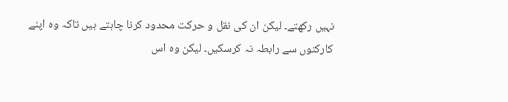نہیں رکھتے۔ لیکن ان کی نقل و حرکت محدود کرنا چاہتے ہیں تاکہ وہ اپنے کارکنوں سے رابطہ نہ کرسکیں۔ لیکن وہ اس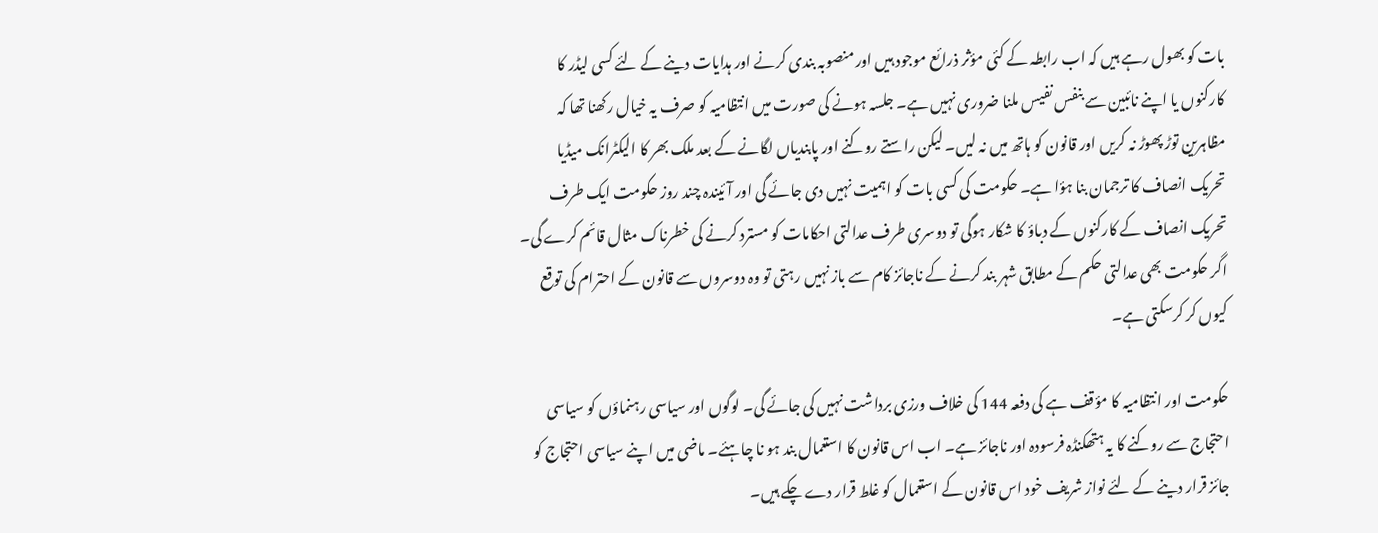بات کو بھول رہے ہیں کہ اب رابطہ کے کئی مؤثر ذرائع موجود ہیں اور منصوبہ بندی کرنے اور ہدایات دینے کے لئے کسی لیڈر کا کارکنوں یا اپنے نائبین سے بنفس نفیس ملنا ضروری نہیں ہے۔ جلسہ ہونے کی صورت میں انتظامیہ کو صرف یہ خیال رکھنا تھا کہ مظاہرین توڑ پھوڑ نہ کریں اور قانون کو ہاتھ میں نہ لیں۔ لیکن راستے روکنے اور پابندیاں لگانے کے بعد ملک بھر کا الیکٹرانک میڈیا تحریک انصاف کا ترجمان بنا ہؤا ہے۔ حکومت کی کسی بات کو اہمیت نہیں دی جائے گی اور آئیندہ چند روز حکومت ایک طرف تحریک انصاف کے کارکنوں کے دباؤ کا شکار ہوگی تو دوسری طرف عدالتی احکامات کو مسترد کرنے کی خطرناک مثال قائم کرے گی۔ اگر حکومت بھی عدالتی حکم کے مطابق شہر بند کرنے کے ناجائز کام سے باز نہیں رہتی تو وہ دوسروں سے قانون کے احترام کی توقع کیوں کر کرسکتی ہے۔

حکومت اور انتظامیہ کا مؤقف ہے کی دفعہ 144 کی خلاف ورزی برداشت نہیں کی جائے گی۔ لوگوں اور سیاسی رہنماؤں کو سیاسی احتجاج سے روکنے کا یہ ہتھکنڈہ فرسودہ اور ناجائز ہے۔ اب اس قانون کا استعمال بند ہو نا چاہئے۔ ماضی میں اپنے سیاسی احتجاج کو جائز قرار دینے کے لئے نواز شریف خود اس قانون کے استعمال کو غلط قرار دے چکے ہیں۔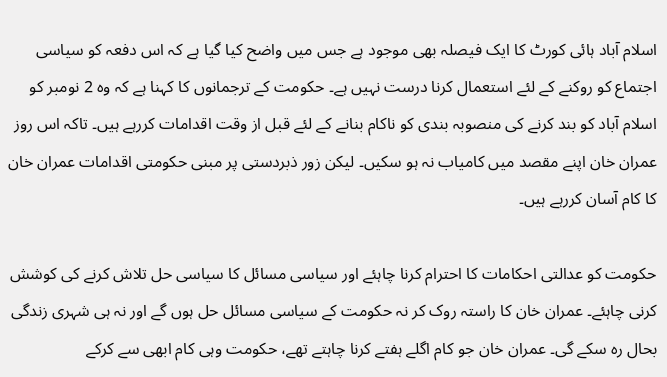اسلام آباد ہائی کورٹ کا ایک فیصلہ بھی موجود ہے جس میں واضح کیا گیا ہے کہ اس دفعہ کو سیاسی اجتماع کو روکنے کے لئے استعمال کرنا درست نہیں ہے۔ حکومت کے ترجمانوں کا کہنا ہے کہ وہ 2 نومبر کو اسلام آباد کو بند کرنے کی منصوبہ بندی کو ناکام بنانے کے لئے قبل از وقت اقدامات کررہے ہیں۔ تاکہ اس روز عمران خان اپنے مقصد میں کامیاب نہ ہو سکیں۔ لیکن زور ذبردستی پر مبنی حکومتی اقدامات عمران خان کا کام آسان کررہے ہیں۔

حکومت کو عدالتی احکامات کا احترام کرنا چاہئے اور سیاسی مسائل کا سیاسی حل تلاش کرنے کی کوشش کرنی چاہئے۔ عمران خان کا راستہ روک کر نہ حکومت کے سیاسی مسائل حل ہوں گے اور نہ ہی شہری زندگی بحال رہ سکے گی۔ عمران خان جو کام اگلے ہفتے کرنا چاہتے تھے، حکومت وہی کام ابھی سے کرکے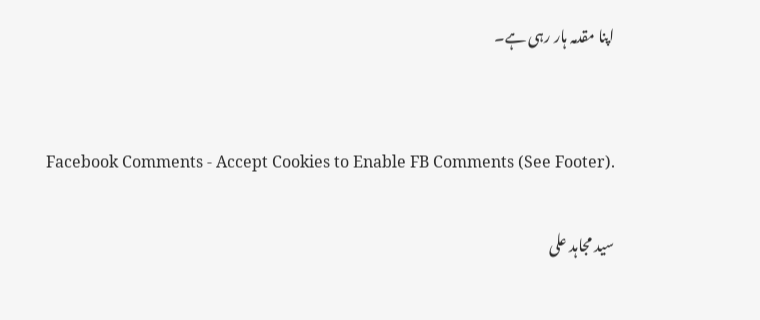اپنا مقدمہ ہار رہی ہے۔


Facebook Comments - Accept Cookies to Enable FB Comments (See Footer).

سید مجاہد علی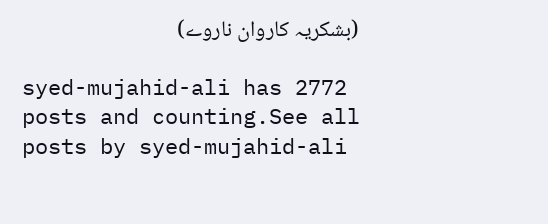(بشکریہ کاروان ناروے)

syed-mujahid-ali has 2772 posts and counting.See all posts by syed-mujahid-ali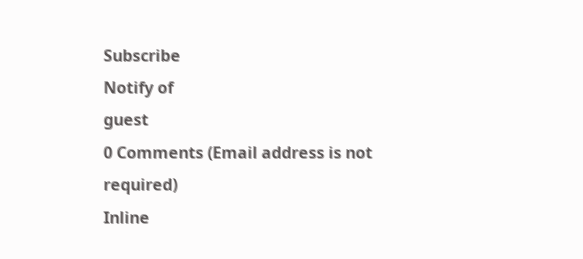Subscribe
Notify of
guest
0 Comments (Email address is not required)
Inline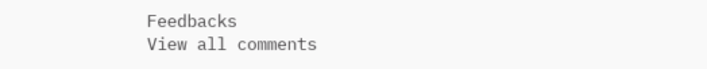Feedbacks
View all comments